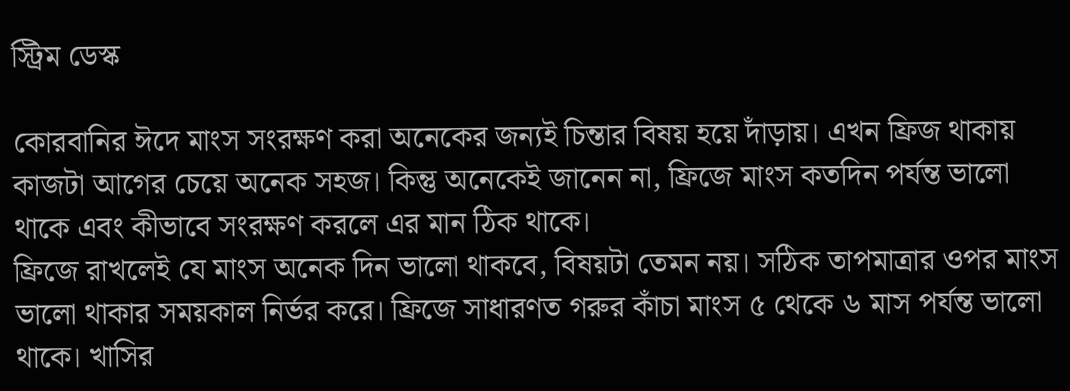স্ট্রিম ডেস্ক

কোরবানির ঈদে মাংস সংরক্ষণ করা অনেকের জন্যই চিন্তার বিষয় হয়ে দাঁড়ায়। এখন ফ্রিজ থাকায় কাজটা আগের চেয়ে অনেক সহজ। কিন্তু অনেকেই জানেন না, ফ্রিজে মাংস কতদিন পর্যন্ত ভালো থাকে এবং কীভাবে সংরক্ষণ করলে এর মান ঠিক থাকে।
ফ্রিজে রাখলেই যে মাংস অনেক দিন ভালো থাকবে, বিষয়টা তেমন নয়। সঠিক তাপমাত্রার ওপর মাংস ভালো থাকার সময়কাল নির্ভর করে। ফ্রিজে সাধারণত গরুর কাঁচা মাংস ৫ থেকে ৬ মাস পর্যন্ত ভালো থাকে। খাসির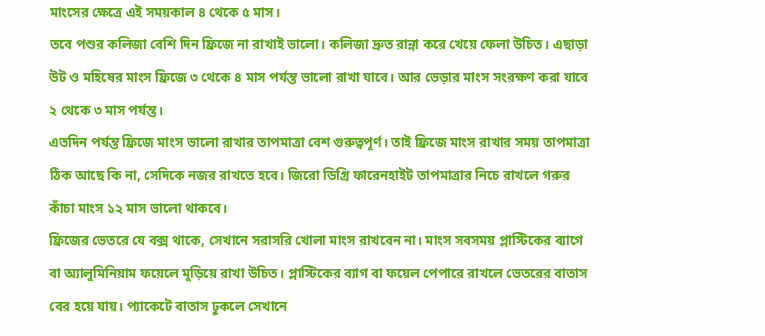মাংসের ক্ষেত্রে এই সময়কাল ৪ থেকে ৫ মাস।
তবে পশুর কলিজা বেশি দিন ফ্রিজে না রাখাই ভালো। কলিজা দ্রুত রান্না করে খেয়ে ফেলা উচিত। এছাড়া উট ও মহিষের মাংস ফ্রিজে ৩ থেকে ৪ মাস পর্যন্ত ভালো রাখা যাবে। আর ভেড়ার মাংস সংরক্ষণ করা যাবে ২ থেকে ৩ মাস পর্যন্ত।
এতদিন পর্যন্ত ফ্রিজে মাংস ভালো রাখার তাপমাত্রা বেশ গুরুত্বপূর্ণ। তাই ফ্রিজে মাংস রাখার সময় তাপমাত্রা ঠিক আছে কি না, সেদিকে নজর রাখতে হবে। জিরো ডিগ্রি ফারেনহাইট তাপমাত্রার নিচে রাখলে গরুর কাঁচা মাংস ১২ মাস ভালো থাকবে।
ফ্রিজের ভেতরে যে বক্স থাকে, সেখানে সরাসরি খোলা মাংস রাখবেন না। মাংস সবসময় প্লাস্টিকের ব্যাগে বা অ্যালুমিনিয়াম ফয়েলে মুড়িয়ে রাখা উচিত। প্লাস্টিকের ব্যাগ বা ফয়েল পেপারে রাখলে ভেতরের বাতাস বের হয়ে যায়। প্যাকেটে বাতাস ঢুকলে সেখানে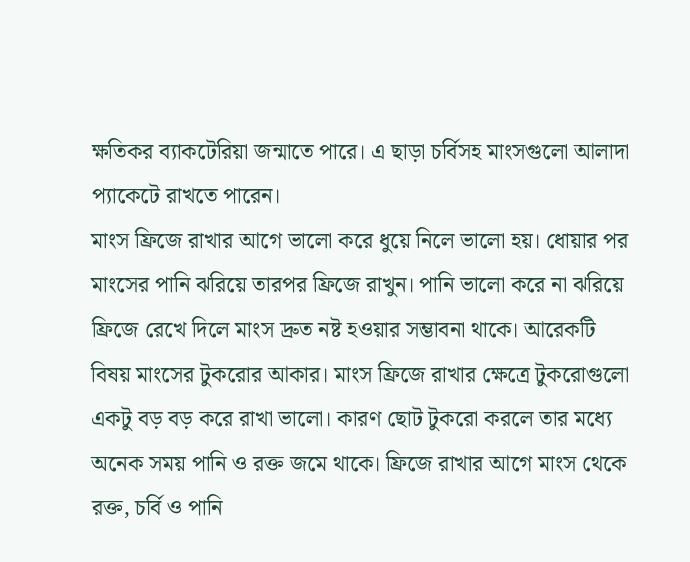ক্ষতিকর ব্যাকটেরিয়া জন্মাতে পারে। এ ছাড়া চর্বিসহ মাংসগুলো আলাদা প্যাকেটে রাখতে পারেন।
মাংস ফ্রিজে রাখার আগে ভালো করে ধুয়ে নিলে ভালো হয়। ধোয়ার পর মাংসের পানি ঝরিয়ে তারপর ফ্রিজে রাখুন। পানি ভালো করে না ঝরিয়ে ফ্রিজে রেখে দিলে মাংস দ্রুত নষ্ট হওয়ার সম্ভাবনা থাকে। আরেকটি বিষয় মাংসের টুকরোর আকার। মাংস ফ্রিজে রাখার ক্ষেত্রে টুকরোগুলো একটু বড় বড় করে রাখা ভালো। কারণ ছোট টুকরো করলে তার মধ্যে অনেক সময় পানি ও রক্ত জমে থাকে। ফ্রিজে রাখার আগে মাংস থেকে রক্ত, চর্বি ও পানি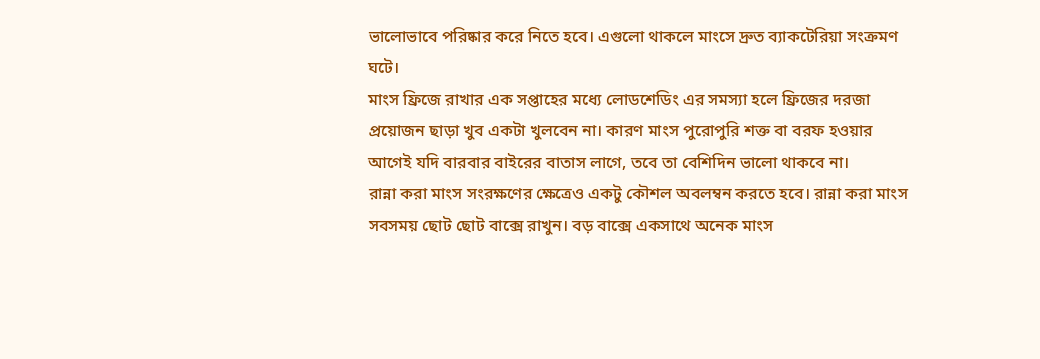ভালোভাবে পরিষ্কার করে নিতে হবে। এগুলো থাকলে মাংসে দ্রুত ব্যাকটেরিয়া সংক্রমণ ঘটে।
মাংস ফ্রিজে রাখার এক সপ্তাহের মধ্যে লোডশেডিং এর সমস্যা হলে ফ্রিজের দরজা প্রয়োজন ছাড়া খুব একটা খুলবেন না। কারণ মাংস পুরোপুরি শক্ত বা বরফ হওয়ার আগেই যদি বারবার বাইরের বাতাস লাগে, তবে তা বেশিদিন ভালো থাকবে না।
রান্না করা মাংস সংরক্ষণের ক্ষেত্রেও একটু কৌশল অবলম্বন করতে হবে। রান্না করা মাংস সবসময় ছোট ছোট বাক্সে রাখুন। বড় বাক্সে একসাথে অনেক মাংস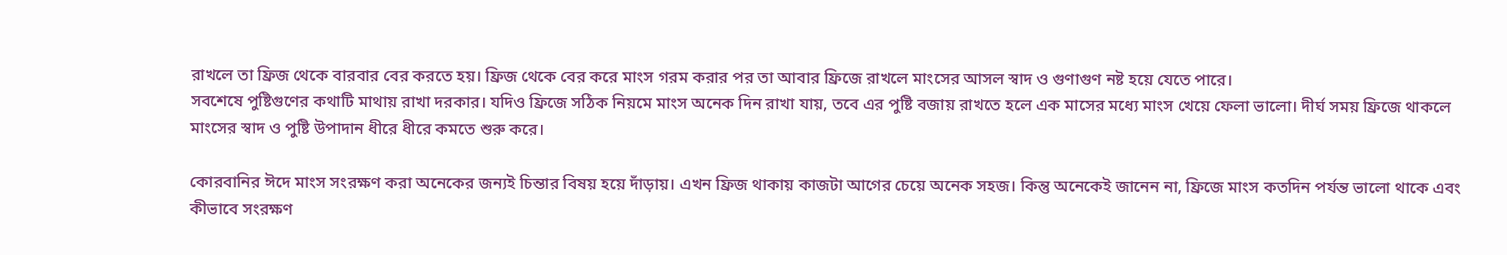রাখলে তা ফ্রিজ থেকে বারবার বের করতে হয়। ফ্রিজ থেকে বের করে মাংস গরম করার পর তা আবার ফ্রিজে রাখলে মাংসের আসল স্বাদ ও গুণাগুণ নষ্ট হয়ে যেতে পারে।
সবশেষে পুষ্টিগুণের কথাটি মাথায় রাখা দরকার। যদিও ফ্রিজে সঠিক নিয়মে মাংস অনেক দিন রাখা যায়, তবে এর পুষ্টি বজায় রাখতে হলে এক মাসের মধ্যে মাংস খেয়ে ফেলা ভালো। দীর্ঘ সময় ফ্রিজে থাকলে মাংসের স্বাদ ও পুষ্টি উপাদান ধীরে ধীরে কমতে শুরু করে।

কোরবানির ঈদে মাংস সংরক্ষণ করা অনেকের জন্যই চিন্তার বিষয় হয়ে দাঁড়ায়। এখন ফ্রিজ থাকায় কাজটা আগের চেয়ে অনেক সহজ। কিন্তু অনেকেই জানেন না, ফ্রিজে মাংস কতদিন পর্যন্ত ভালো থাকে এবং কীভাবে সংরক্ষণ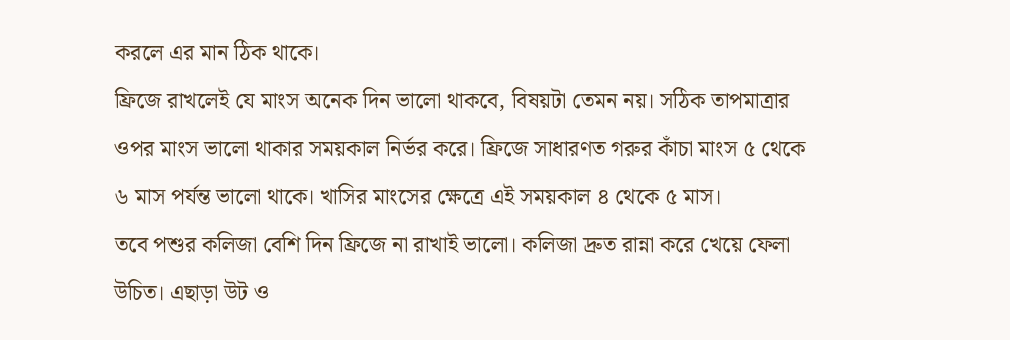করলে এর মান ঠিক থাকে।
ফ্রিজে রাখলেই যে মাংস অনেক দিন ভালো থাকবে, বিষয়টা তেমন নয়। সঠিক তাপমাত্রার ওপর মাংস ভালো থাকার সময়কাল নির্ভর করে। ফ্রিজে সাধারণত গরুর কাঁচা মাংস ৫ থেকে ৬ মাস পর্যন্ত ভালো থাকে। খাসির মাংসের ক্ষেত্রে এই সময়কাল ৪ থেকে ৫ মাস।
তবে পশুর কলিজা বেশি দিন ফ্রিজে না রাখাই ভালো। কলিজা দ্রুত রান্না করে খেয়ে ফেলা উচিত। এছাড়া উট ও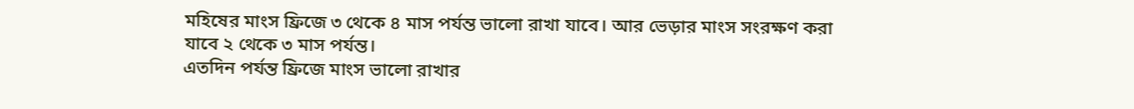মহিষের মাংস ফ্রিজে ৩ থেকে ৪ মাস পর্যন্ত ভালো রাখা যাবে। আর ভেড়ার মাংস সংরক্ষণ করা যাবে ২ থেকে ৩ মাস পর্যন্ত।
এতদিন পর্যন্ত ফ্রিজে মাংস ভালো রাখার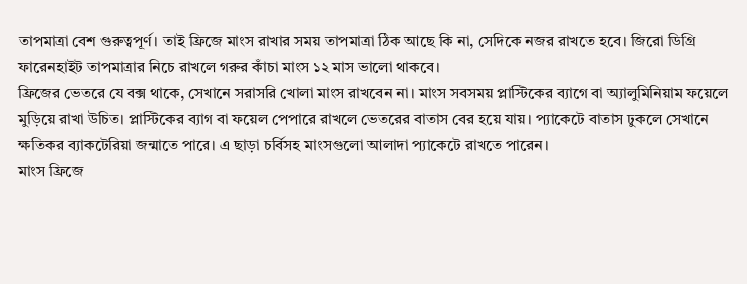তাপমাত্রা বেশ গুরুত্বপূর্ণ। তাই ফ্রিজে মাংস রাখার সময় তাপমাত্রা ঠিক আছে কি না, সেদিকে নজর রাখতে হবে। জিরো ডিগ্রি ফারেনহাইট তাপমাত্রার নিচে রাখলে গরুর কাঁচা মাংস ১২ মাস ভালো থাকবে।
ফ্রিজের ভেতরে যে বক্স থাকে, সেখানে সরাসরি খোলা মাংস রাখবেন না। মাংস সবসময় প্লাস্টিকের ব্যাগে বা অ্যালুমিনিয়াম ফয়েলে মুড়িয়ে রাখা উচিত। প্লাস্টিকের ব্যাগ বা ফয়েল পেপারে রাখলে ভেতরের বাতাস বের হয়ে যায়। প্যাকেটে বাতাস ঢুকলে সেখানে ক্ষতিকর ব্যাকটেরিয়া জন্মাতে পারে। এ ছাড়া চর্বিসহ মাংসগুলো আলাদা প্যাকেটে রাখতে পারেন।
মাংস ফ্রিজে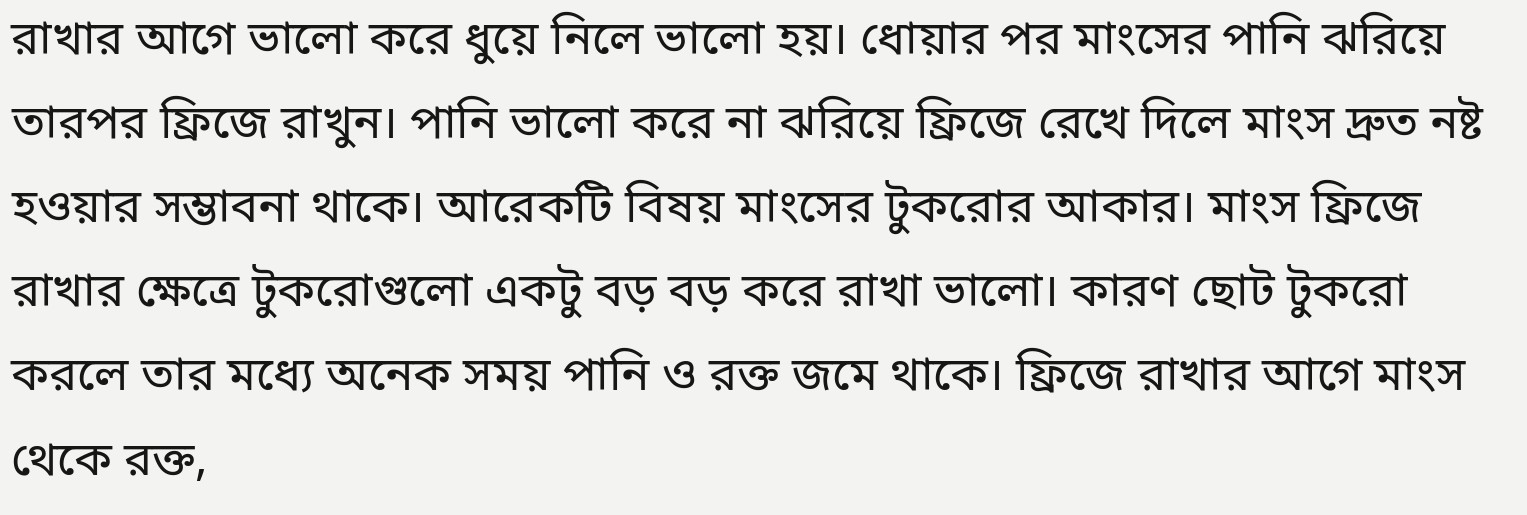রাখার আগে ভালো করে ধুয়ে নিলে ভালো হয়। ধোয়ার পর মাংসের পানি ঝরিয়ে তারপর ফ্রিজে রাখুন। পানি ভালো করে না ঝরিয়ে ফ্রিজে রেখে দিলে মাংস দ্রুত নষ্ট হওয়ার সম্ভাবনা থাকে। আরেকটি বিষয় মাংসের টুকরোর আকার। মাংস ফ্রিজে রাখার ক্ষেত্রে টুকরোগুলো একটু বড় বড় করে রাখা ভালো। কারণ ছোট টুকরো করলে তার মধ্যে অনেক সময় পানি ও রক্ত জমে থাকে। ফ্রিজে রাখার আগে মাংস থেকে রক্ত,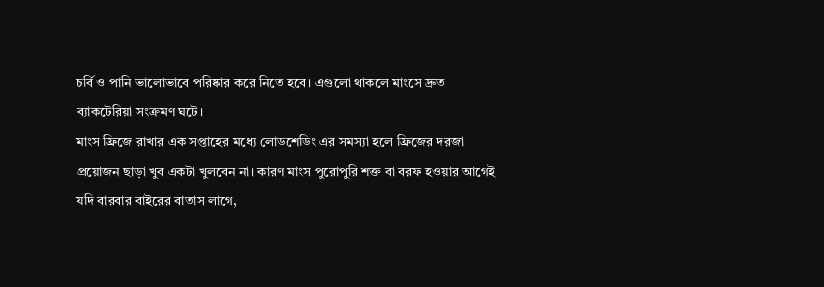চর্বি ও পানি ভালোভাবে পরিষ্কার করে নিতে হবে। এগুলো থাকলে মাংসে দ্রুত ব্যাকটেরিয়া সংক্রমণ ঘটে।
মাংস ফ্রিজে রাখার এক সপ্তাহের মধ্যে লোডশেডিং এর সমস্যা হলে ফ্রিজের দরজা প্রয়োজন ছাড়া খুব একটা খুলবেন না। কারণ মাংস পুরোপুরি শক্ত বা বরফ হওয়ার আগেই যদি বারবার বাইরের বাতাস লাগে,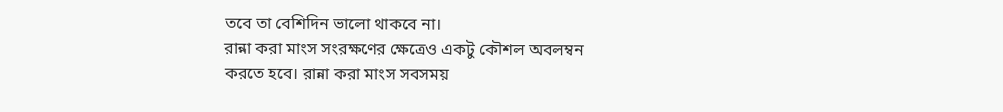তবে তা বেশিদিন ভালো থাকবে না।
রান্না করা মাংস সংরক্ষণের ক্ষেত্রেও একটু কৌশল অবলম্বন করতে হবে। রান্না করা মাংস সবসময়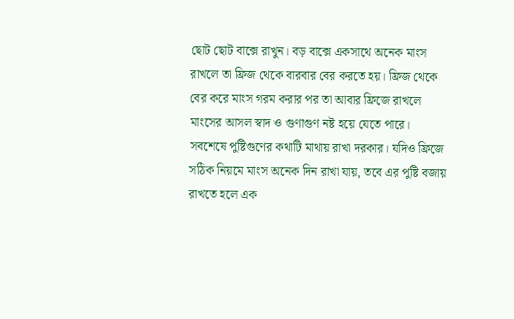ছোট ছোট বাক্সে রাখুন। বড় বাক্সে একসাথে অনেক মাংস রাখলে তা ফ্রিজ থেকে বারবার বের করতে হয়। ফ্রিজ থেকে বের করে মাংস গরম করার পর তা আবার ফ্রিজে রাখলে মাংসের আসল স্বাদ ও গুণাগুণ নষ্ট হয়ে যেতে পারে।
সবশেষে পুষ্টিগুণের কথাটি মাথায় রাখা দরকার। যদিও ফ্রিজে সঠিক নিয়মে মাংস অনেক দিন রাখা যায়, তবে এর পুষ্টি বজায় রাখতে হলে এক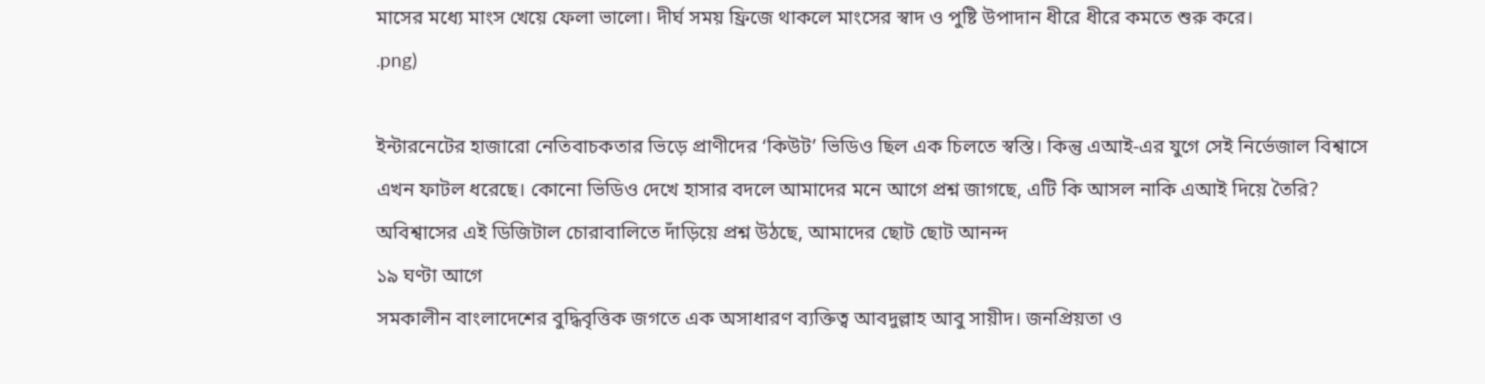মাসের মধ্যে মাংস খেয়ে ফেলা ভালো। দীর্ঘ সময় ফ্রিজে থাকলে মাংসের স্বাদ ও পুষ্টি উপাদান ধীরে ধীরে কমতে শুরু করে।
.png)

ইন্টারনেটের হাজারো নেতিবাচকতার ভিড়ে প্রাণীদের ‘কিউট’ ভিডিও ছিল এক চিলতে স্বস্তি। কিন্তু এআই-এর যুগে সেই নির্ভেজাল বিশ্বাসে এখন ফাটল ধরেছে। কোনো ভিডিও দেখে হাসার বদলে আমাদের মনে আগে প্রশ্ন জাগছে, এটি কি আসল নাকি এআই দিয়ে তৈরি? অবিশ্বাসের এই ডিজিটাল চোরাবালিতে দাঁড়িয়ে প্রশ্ন উঠছে, আমাদের ছোট ছোট আনন্দ
১৯ ঘণ্টা আগে
সমকালীন বাংলাদেশের বুদ্ধিবৃত্তিক জগতে এক অসাধারণ ব্যক্তিত্ব আবদুল্লাহ আবু সায়ীদ। জনপ্রিয়তা ও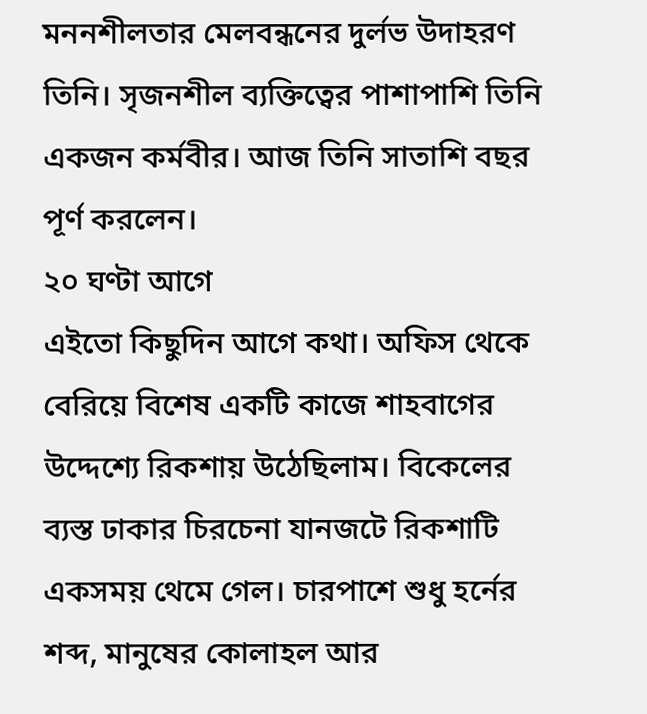মননশীলতার মেলবন্ধনের দুর্লভ উদাহরণ তিনি। সৃজনশীল ব্যক্তিত্বের পাশাপাশি তিনি একজন কর্মবীর। আজ তিনি সাতাশি বছর পূর্ণ করলেন।
২০ ঘণ্টা আগে
এইতো কিছুদিন আগে কথা। অফিস থেকে বেরিয়ে বিশেষ একটি কাজে শাহবাগের উদ্দেশ্যে রিকশায় উঠেছিলাম। বিকেলের ব্যস্ত ঢাকার চিরচেনা যানজটে রিকশাটি একসময় থেমে গেল। চারপাশে শুধু হর্নের শব্দ, মানুষের কোলাহল আর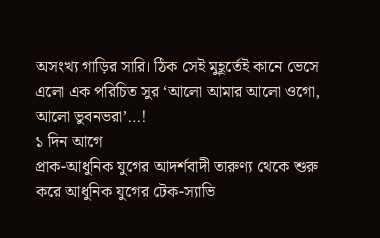অসংখ্য গাড়ির সারি। ঠিক সেই মুহূর্তেই কানে ভেসে এলো এক পরিচিত সুর ‘আলো আমার আলো ওগো, আলো ভুবনভরা’…!
১ দিন আগে
প্রাক-আধুনিক যুগের আদর্শবাদী তারুণ্য থেকে শুরু করে আধুনিক যুগের টেক-স্যাভি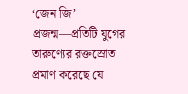‘জেন জি’ প্রজন্ম—প্রতিটি যুগের তারুণ্যের রক্তস্রোত প্রমাণ করেছে যে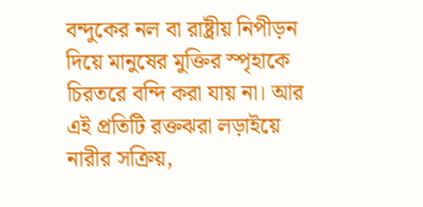বন্দুকের নল বা রাষ্ট্রীয় নিপীড়ন দিয়ে মানুষের মুক্তির স্পৃহাকে চিরতরে বন্দি করা যায় না। আর এই প্রতিটি রক্তঝরা লড়াইয়ে নারীর সক্রিয়,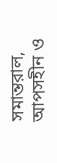সমান্তরাল, আপসহীন ও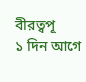বীরত্বপূ
১ দিন আগে